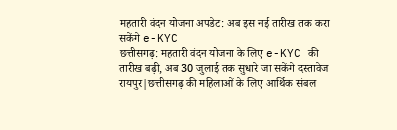महतारी वंदन योजना अपडेट: अब इस नई तारीख तक करा सकेंगे e-KYC
छत्तीसगढ़: महतारी वंदन योजना के लिए e-KYC की तारीख बढ़ी, अब 30 जुलाई तक सुधारे जा सकेंगे दस्तावेज
रायपुर|छत्तीसगढ़ की महिलाओं के लिए आर्थिक संबल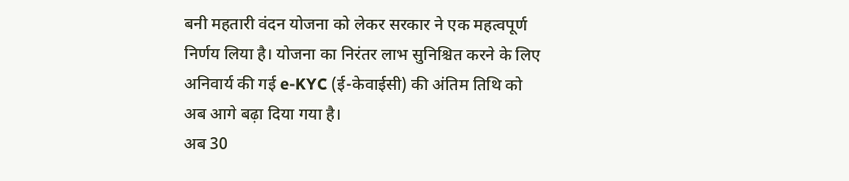बनी महतारी वंदन योजना को लेकर सरकार ने एक महत्वपूर्ण निर्णय लिया है। योजना का निरंतर लाभ सुनिश्चित करने के लिए अनिवार्य की गई e-KYC (ई-केवाईसी) की अंतिम तिथि को अब आगे बढ़ा दिया गया है।
अब 30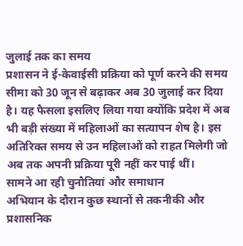जुलाई तक का समय
प्रशासन ने ई-केवाईसी प्रक्रिया को पूर्ण करने की समय सीमा को 30 जून से बढ़ाकर अब 30 जुलाई कर दिया है। यह फैसला इसलिए लिया गया क्योंकि प्रदेश में अब भी बड़ी संख्या में महिलाओं का सत्यापन शेष है। इस अतिरिक्त समय से उन महिलाओं को राहत मिलेगी जो अब तक अपनी प्रक्रिया पूरी नहीं कर पाई थीं।
सामने आ रही चुनौतियां और समाधान
अभियान के दौरान कुछ स्थानों से तकनीकी और प्रशासनिक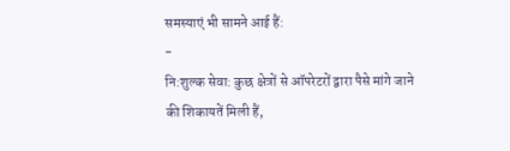समस्याएं भी सामने आई हैं:
-
नि:शुल्क सेवा: कुछ क्षेत्रों से ऑपरेटरों द्वारा पैसे मांगे जाने की शिकायतें मिली हैं,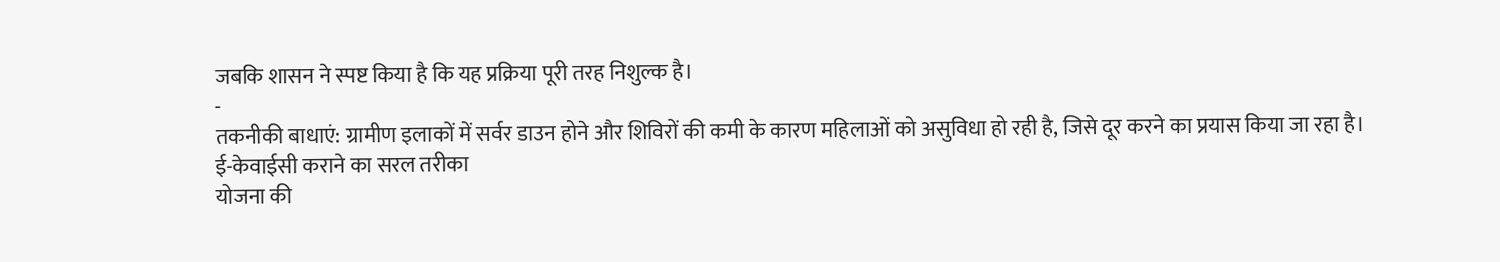जबकि शासन ने स्पष्ट किया है कि यह प्रक्रिया पूरी तरह निशुल्क है।
-
तकनीकी बाधाएं: ग्रामीण इलाकों में सर्वर डाउन होने और शिविरों की कमी के कारण महिलाओं को असुविधा हो रही है, जिसे दूर करने का प्रयास किया जा रहा है।
ई-केवाईसी कराने का सरल तरीका
योजना की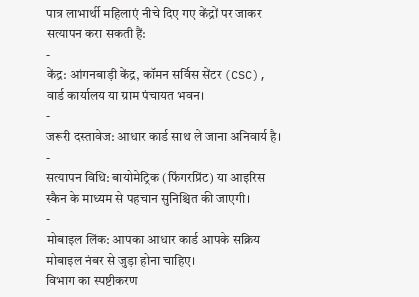पात्र लाभार्थी महिलाएं नीचे दिए गए केंद्रों पर जाकर सत्यापन करा सकती हैं:
-
केंद्र: आंगनबाड़ी केंद्र, कॉमन सर्विस सेंटर (CSC), वार्ड कार्यालय या ग्राम पंचायत भवन।
-
जरूरी दस्तावेज: आधार कार्ड साथ ले जाना अनिवार्य है।
-
सत्यापन विधि: बायोमेट्रिक (फिंगरप्रिंट) या आइरिस स्कैन के माध्यम से पहचान सुनिश्चित की जाएगी।
-
मोबाइल लिंक: आपका आधार कार्ड आपके सक्रिय मोबाइल नंबर से जुड़ा होना चाहिए।
विभाग का स्पष्टीकरण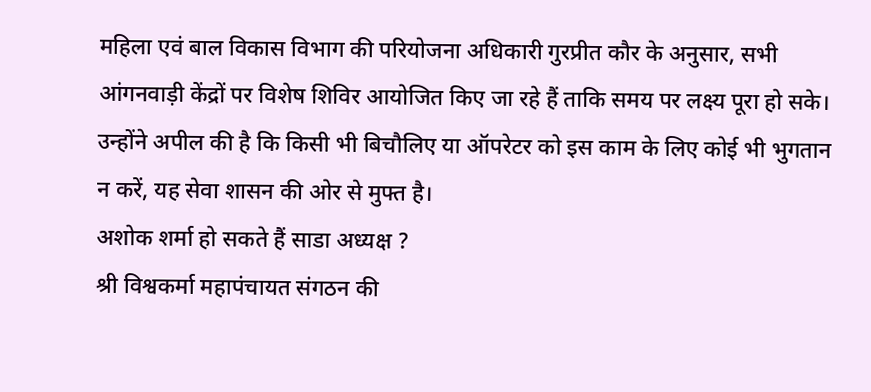महिला एवं बाल विकास विभाग की परियोजना अधिकारी गुरप्रीत कौर के अनुसार, सभी आंगनवाड़ी केंद्रों पर विशेष शिविर आयोजित किए जा रहे हैं ताकि समय पर लक्ष्य पूरा हो सके। उन्होंने अपील की है कि किसी भी बिचौलिए या ऑपरेटर को इस काम के लिए कोई भी भुगतान न करें, यह सेवा शासन की ओर से मुफ्त है।
अशोक शर्मा हो सकते हैं साडा अध्यक्ष ?
श्री विश्वकर्मा महापंचायत संगठन की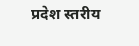प्रदेश स्तरीय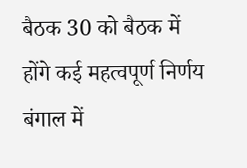बैठक 30 को बैठक में होंगे कई महत्वपूर्ण निर्णय
बंगाल में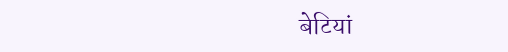बेटियां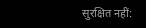सुरक्षित नहीं: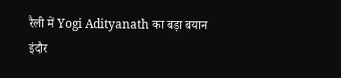रैली में Yogi Adityanath का बड़ा बयान
इंदौर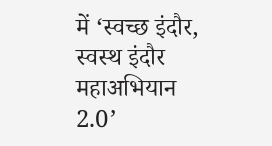में ‘स्वच्छ इंदौर, स्वस्थ इंदौर महाअभियान 2.0’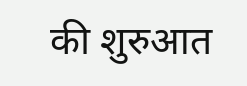की शुरुआत